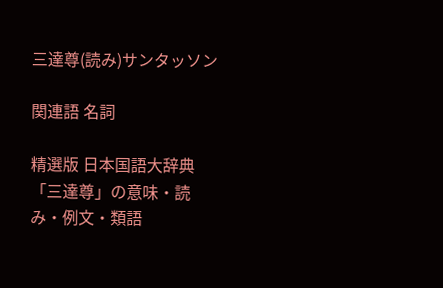三達尊(読み)サンタッソン

関連語 名詞

精選版 日本国語大辞典 「三達尊」の意味・読み・例文・類語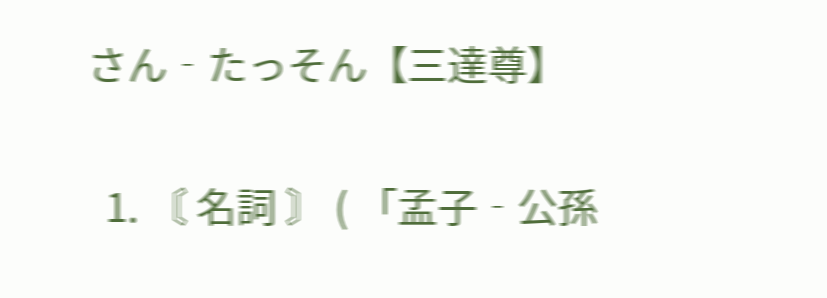さん‐たっそん【三達尊】

  1. 〘 名詞 〙 ( 「孟子‐公孫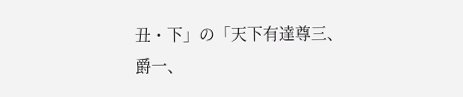丑・下」の「天下有達尊三、爵一、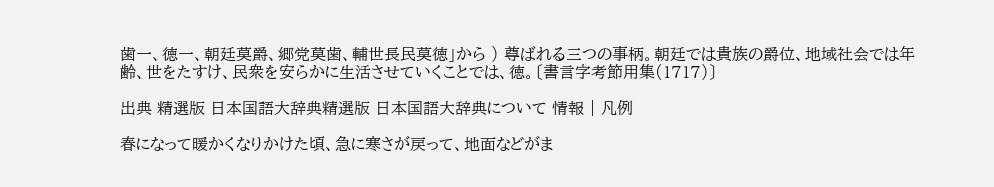歯一、徳一、朝廷莫爵、郷党莫歯、輔世長民莫徳」から ) 尊ばれる三つの事柄。朝廷では貴族の爵位、地域社会では年齢、世をたすけ、民衆を安らかに生活させていくことでは、徳。〔書言字考節用集(1717)〕

出典 精選版 日本国語大辞典精選版 日本国語大辞典について 情報 | 凡例

春になって暖かくなりかけた頃、急に寒さが戻って、地面などがま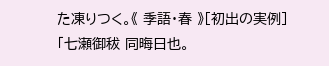た凍りつく。《 季語・春 》[初出の実例]「七瀬御秡 同晦日也。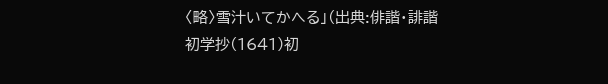〈略〉雪汁いてかへる」(出典:俳諧・誹諧初学抄(1641)初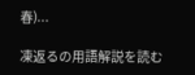春)...

凍返るの用語解説を読む